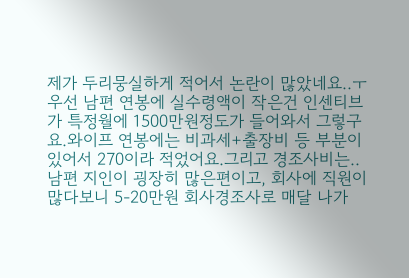제가 두리뭉실하게 적어서 논란이 많았네요..ㅜ우선 남편 연봉에 실수령액이 작은건 인센티브가 특정월에 1500만원정도가 들어와서 그렇구요.와이프 연봉에는 비과세+출장비 등 부분이 있어서 270이라 적었어요.그리고 경조사비는..남편 지인이 굉장히 많은편이고, 회사에 직원이 많다보니 5-20만원 회사경조사로 매달 나가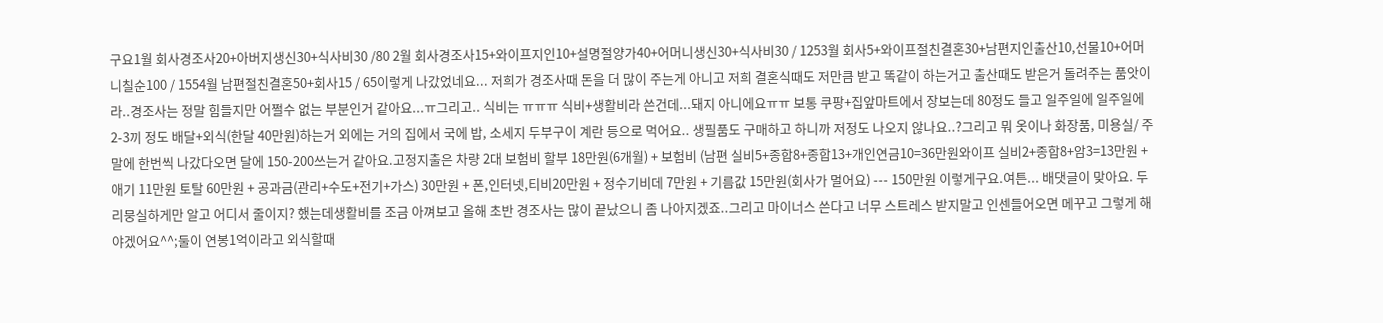구요1월 회사경조사20+아버지생신30+식사비30 /80 2월 회사경조사15+와이프지인10+설명절양가40+어머니생신30+식사비30 / 1253월 회사5+와이프절친결혼30+남편지인출산10,선물10+어머니칠순100 / 1554월 남편절친결혼50+회사15 / 65이렇게 나갔었네요... 저희가 경조사때 돈을 더 많이 주는게 아니고 저희 결혼식때도 저만큼 받고 똑같이 하는거고 출산때도 받은거 돌려주는 품앗이라..경조사는 정말 힘들지만 어쩔수 없는 부분인거 같아요...ㅠ그리고.. 식비는 ㅠㅠㅠ 식비+생활비라 쓴건데...돼지 아니에요ㅠㅠ 보통 쿠팡+집앞마트에서 장보는데 80정도 들고 일주일에 일주일에 2-3끼 정도 배달+외식(한달 40만원)하는거 외에는 거의 집에서 국에 밥, 소세지 두부구이 계란 등으로 먹어요.. 생필품도 구매하고 하니까 저정도 나오지 않나요..?그리고 뭐 옷이나 화장품, 미용실/ 주말에 한번씩 나갔다오면 달에 150-200쓰는거 같아요.고정지출은 차량 2대 보험비 할부 18만원(6개월) + 보험비 (남편 실비5+종합8+종합13+개인연금10=36만원와이프 실비2+종합8+암3=13만원 + 애기 11만원 토탈 60만원 + 공과금(관리+수도+전기+가스) 30만원 + 폰,인터넷,티비20만원 + 정수기비데 7만원 + 기름값 15만원(회사가 멀어요) --- 150만원 이렇게구요.여튼... 배댓글이 맞아요. 두리뭉실하게만 알고 어디서 줄이지? 했는데생활비를 조금 아껴보고 올해 초반 경조사는 많이 끝났으니 좀 나아지겠죠..그리고 마이너스 쓴다고 너무 스트레스 받지말고 인센들어오면 메꾸고 그렇게 해야겠어요^^;둘이 연봉1억이라고 외식할때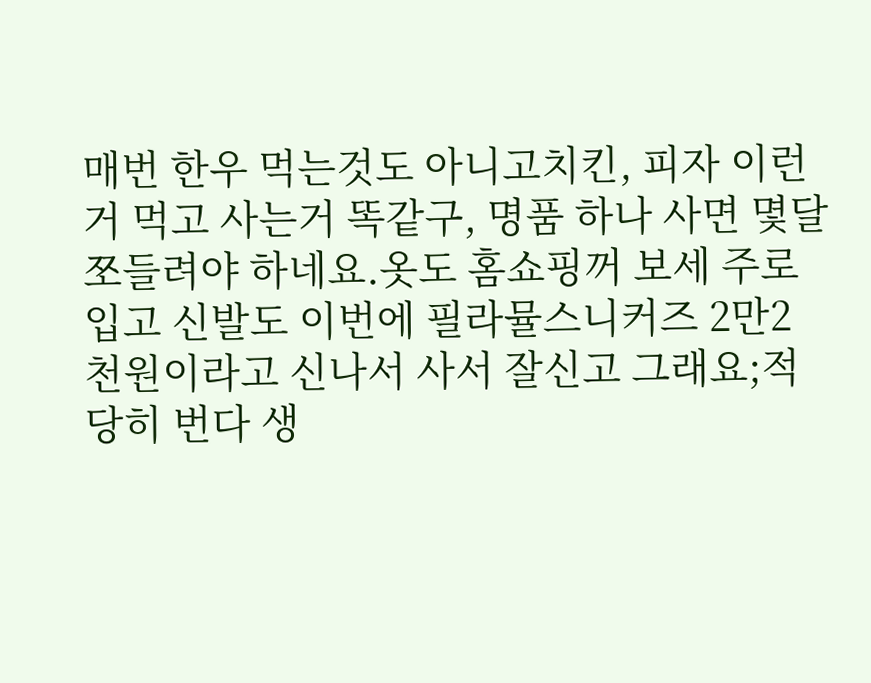매번 한우 먹는것도 아니고치킨, 피자 이런거 먹고 사는거 똑같구, 명품 하나 사면 몇달 쪼들려야 하네요.옷도 홈쇼핑꺼 보세 주로 입고 신발도 이번에 필라뮬스니커즈 2만2천원이라고 신나서 사서 잘신고 그래요;적당히 번다 생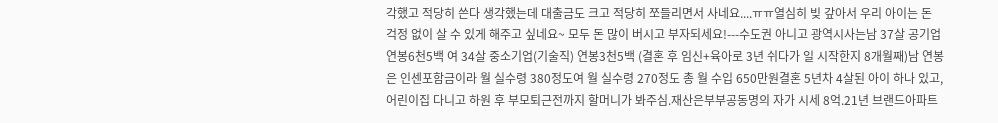각했고 적당히 쓴다 생각했는데 대출금도 크고 적당히 쪼들리면서 사네요....ㅠㅠ열심히 빚 갚아서 우리 아이는 돈 걱정 없이 살 수 있게 해주고 싶네요~ 모두 돈 많이 버시고 부자되세요!---수도권 아니고 광역시사는남 37살 공기업 연봉6천5백 여 34살 중소기업(기술직) 연봉3천5백 (결혼 후 임신+육아로 3년 쉬다가 일 시작한지 8개월째)남 연봉은 인센포함금이라 월 실수령 380정도여 월 실수령 270정도 총 월 수입 650만원결혼 5년차 4살된 아이 하나 있고, 어린이집 다니고 하원 후 부모퇴근전까지 할머니가 봐주심.재산은부부공동명의 자가 시세 8억.21년 브랜드아파트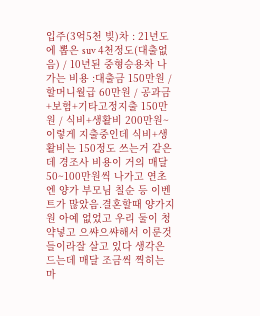입주(3억5천 빚)차 : 21년도에 뽑은 suv 4천정도(대출없음) / 10년된 중형승용차 나가는 비용 :대출금 150만원 / 할머니월급 60만원 / 공과금+보험+기타고정지출 150만원 / 식비+생활비 200만원~이렇게 지출중인데 식비+생활비는 150정도 쓰는거 같은데 경조사 비용이 거의 매달 50~100만원씩 나가고 연초엔 양가 부모님 칠순 등 이벤트가 많았음.결혼할때 양가지원 아예 없었고 우리 둘이 청약넣고 으쌰으쌰해서 이룬것들이라잘 살고 있다 생각은 드는데 매달 조금씩 찍히는 마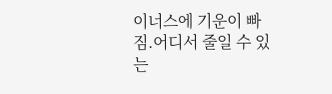이너스에 기운이 빠짐.어디서 줄일 수 있는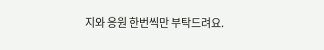지와 응원 한번씩만 부탁드려요.